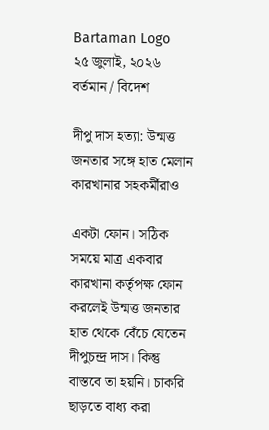Bartaman Logo
২৫ জুলাই, ২০২৬
বর্তমান / বিদেশ

দীপু দাস হত্যা: উন্মত্ত জনতার সঙ্গে হাত মেলান কারখানার সহকর্মীরাও

একটা ফোন। সঠিক সময়ে মাত্র একবার কারখানা কর্তৃপক্ষ ফোন করলেই উন্মত্ত জনতার হাত থেকে বেঁচে যেতেন দীপুচন্দ্র দাস। কিন্তু বাস্তবে তা হয়নি। চাকরি ছাড়তে বাধ্য করা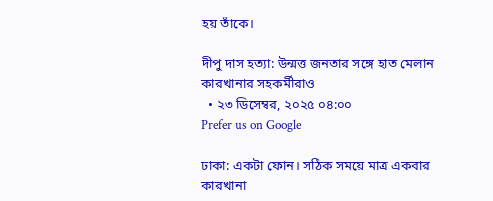হয় তাঁকে।

দীপু দাস হত্যা: উন্মত্ত জনতার সঙ্গে হাত মেলান কারখানার সহকর্মীরাও
  • ২৩ ডিসেম্বর, ২০২৫ ০৪:০০
Prefer us on Google

ঢাকা: একটা ফোন। সঠিক সময়ে মাত্র একবার কারখানা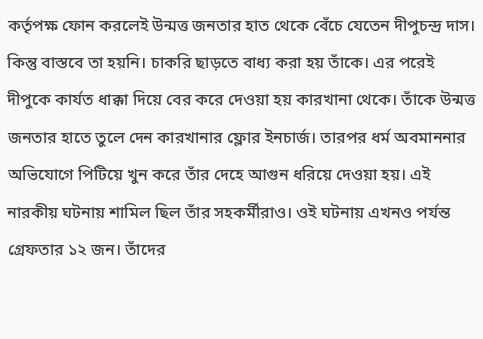কর্তৃপক্ষ ফোন করলেই উন্মত্ত জনতার হাত থেকে বেঁচে যেতেন দীপুচন্দ্র দাস। কিন্তু বাস্তবে তা হয়নি। চাকরি ছাড়তে বাধ্য করা হয় তাঁকে। এর পরেই দীপুকে কার্যত ধাক্কা দিয়ে বের করে দেওয়া হয় কারখানা থেকে। তাঁকে উন্মত্ত জনতার হাতে তুলে দেন কারখানার ফ্লোর ইনচার্জ। তারপর ধর্ম অবমাননার অভিযোগে পিটিয়ে খুন করে তাঁর দেহে আগুন ধরিয়ে দেওয়া হয়। এই নারকীয় ঘটনায় শামিল ছিল তাঁর সহকর্মীরাও। ওই ঘটনায় এখনও পর্যন্ত গ্রেফতার ১২ জন। তাঁদের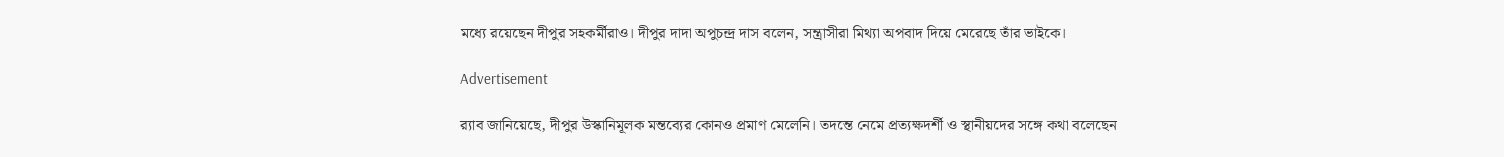মধ্যে রয়েছেন দীপুর সহকর্মীরাও। দীপুর দাদা অপুচন্দ্র দাস বলেন, সন্ত্রাসীরা মিথ্যা অপবাদ দিয়ে মেরেছে তাঁর ভাইকে।

Advertisement

র‌্যাব জানিয়েছে, দীপুর উস্কানিমূলক মন্তব্যের কোনও প্রমাণ মেলেনি। তদন্তে নেমে প্রত্যক্ষদর্শী ও স্থানীয়দের সঙ্গে কথা বলেছেন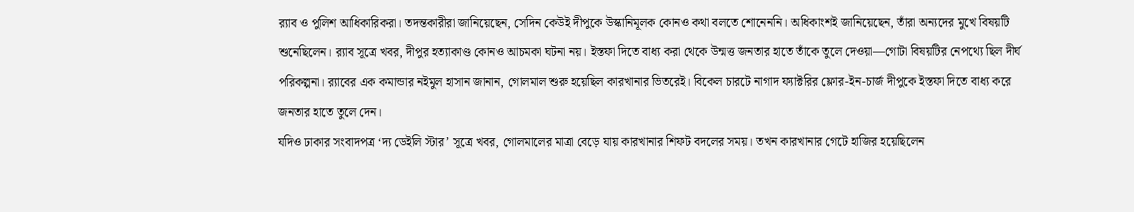র‌্যাব ও পুলিশ আধিকারিকরা। তদন্তকারীরা জানিয়েছেন, সেদিন কেউই দীপুকে উস্কানিমূলক কোনও কথা বলতে শোনেননি। অধিকাংশই জানিয়েছেন, তাঁরা অন্যদের মুখে বিষয়টি শুনেছিলেন। র‌্যাব সূত্রে খবর, দীপুর হত্যাকাণ্ড কোনও আচমকা ঘটনা নয়। ইস্তফা দিতে বাধ্য করা থেকে উন্মত্ত জনতার হাতে তাঁকে তুলে দেওয়া—গোটা বিষয়টির নেপথ্যে ছিল দীর্ঘ পরিকল্পনা। র‌্যাবের এক কমান্ডার নইমুল হাসান জানান, গোলমাল শুরু হয়েছিল কারখানার ভিতরেই। বিকেল চারটে নাগাদ ফ্যাক্টরির ফ্লোর-ইন-চার্জ দীপুকে ইস্তফা দিতে বাধ্য করে জনতার হাতে তুলে দেন।
যদিও ঢাকার সংবাদপত্র ‘দ্য ডেইলি স্টার’ সূত্রে খবর, গোলমালের মাত্রা বেড়ে যায় কারখানার শিফট বদলের সময়। তখন কারখানার গেটে হাজির হয়েছিলেন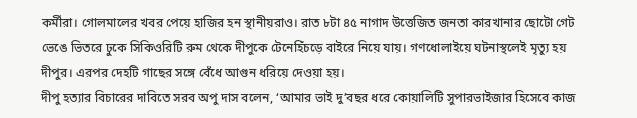কর্মীরা। গোলমালের খবর পেয়ে হাজির হন স্থানীয়রাও। রাত ৮টা ৪৫ নাগাদ উত্তেজিত জনতা কারখানার ছোটো গেট ভেঙে ভিতরে ঢুকে সিকিওরিটি রুম থেকে দীপুকে টেনেহিঁচড়ে বাইরে নিয়ে যায়। গণধোলাইয়ে ঘটনাস্থলেই মৃত্যু হয় দীপুর। এরপর দেহটি গাছের সঙ্গে বেঁধে আগুন ধরিয়ে দেওয়া হয়।
দীপু হত্যার বিচারের দাবিতে সরব অপু দাস বলেন, ‘আমার ভাই দু’বছর ধরে কোয়ালিটি সুপারভাইজার হিসেবে কাজ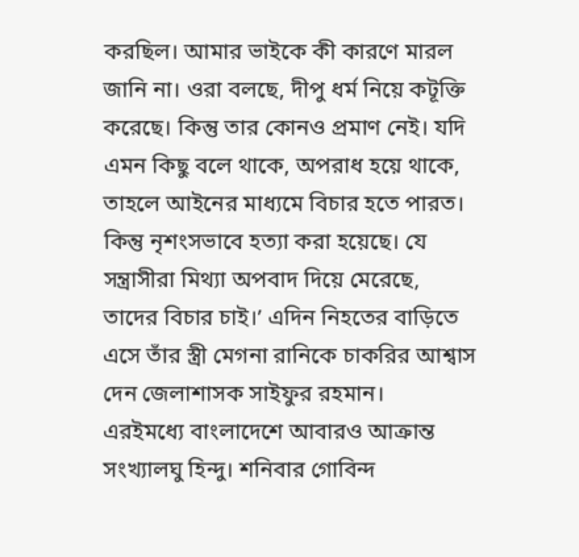করছিল। আমার ভাইকে কী কারণে মারল জানি না। ওরা বলছে, দীপু ধর্ম নিয়ে কটূক্তি করেছে। কিন্তু তার কোনও প্রমাণ নেই। যদি এমন কিছু বলে থাকে, অপরাধ হয়ে থাকে, তাহলে আইনের মাধ্যমে বিচার হতে পারত। কিন্তু নৃশংসভাবে হত্যা করা হয়েছে। যে সন্ত্রাসীরা মিথ্যা অপবাদ দিয়ে মেরেছে, তাদের বিচার চাই।’ এদিন নিহতের বাড়িতে এসে তাঁর স্ত্রী মেগনা রানিকে চাকরির আশ্বাস দেন জেলাশাসক সাইফুর রহমান।
এরইমধ্যে বাংলাদেশে আবারও আক্রান্ত সংখ্যালঘু হিন্দু। শনিবার গোবিন্দ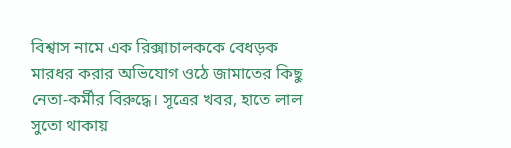বিশ্বাস নামে এক রিক্সাচালককে বেধড়ক মারধর করার অভিযোগ ওঠে জামাতের কিছু নেতা-কর্মীর বিরুদ্ধে। সূত্রের খবর, হাতে লাল সুতো থাকায়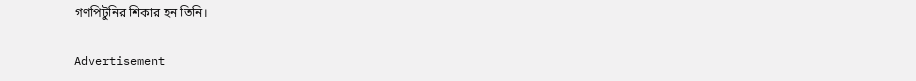গণপিটুনির শিকার হন তিনি।

Advertisement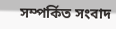সম্পর্কিত সংবাদ